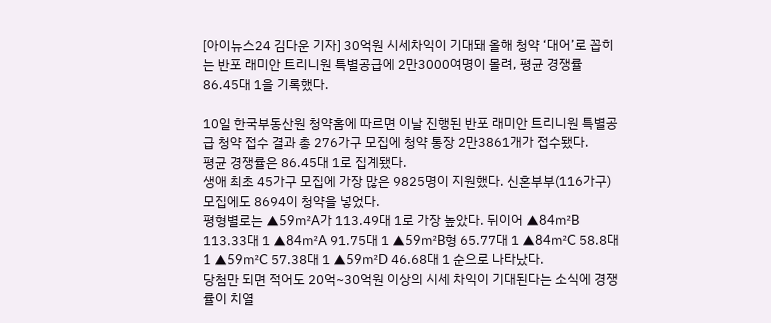[아이뉴스24 김다운 기자] 30억원 시세차익이 기대돼 올해 청약 ‘대어’로 꼽히는 반포 래미안 트리니원 특별공급에 2만3000여명이 몰려, 평균 경쟁률 86.45대 1을 기록했다.

10일 한국부동산원 청약홈에 따르면 이날 진행된 반포 래미안 트리니원 특별공급 청약 접수 결과 총 276가구 모집에 청약 통장 2만3861개가 접수됐다.
평균 경쟁률은 86.45대 1로 집계됐다.
생애 최초 45가구 모집에 가장 많은 9825명이 지원했다. 신혼부부(116가구) 모집에도 8694이 청약을 넣었다.
평형별로는 ▲59㎡A가 113.49대 1로 가장 높았다. 뒤이어 ▲84㎡B 113.33대 1 ▲84㎡A 91.75대 1 ▲59㎡B형 65.77대 1 ▲84㎡C 58.8대 1 ▲59㎡C 57.38대 1 ▲59㎡D 46.68대 1 순으로 나타났다.
당첨만 되면 적어도 20억~30억원 이상의 시세 차익이 기대된다는 소식에 경쟁률이 치열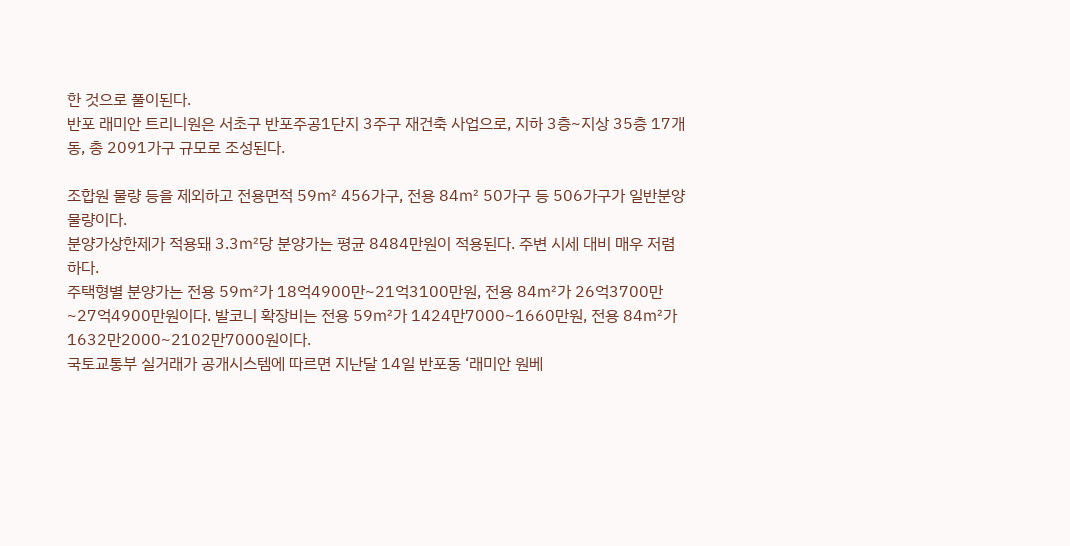한 것으로 풀이된다.
반포 래미안 트리니원은 서초구 반포주공1단지 3주구 재건축 사업으로, 지하 3층~지상 35층 17개 동, 총 2091가구 규모로 조성된다.

조합원 물량 등을 제외하고 전용면적 59㎡ 456가구, 전용 84㎡ 50가구 등 506가구가 일반분양 물량이다.
분양가상한제가 적용돼 3.3㎡당 분양가는 평균 8484만원이 적용된다. 주변 시세 대비 매우 저렴하다.
주택형별 분양가는 전용 59㎡가 18억4900만~21억3100만원, 전용 84㎡가 26억3700만~27억4900만원이다. 발코니 확장비는 전용 59㎡가 1424만7000~1660만원, 전용 84㎡가 1632만2000~2102만7000원이다.
국토교통부 실거래가 공개시스템에 따르면 지난달 14일 반포동 ‘래미안 원베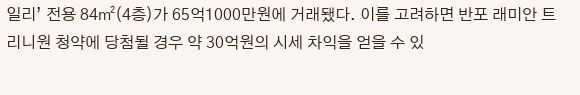일리’ 전용 84㎡(4층)가 65억1000만원에 거래됐다. 이를 고려하면 반포 래미안 트리니원 청약에 당첨될 경우 약 30억원의 시세 차익을 얻을 수 있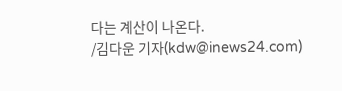다는 계산이 나온다.
/김다운 기자(kdw@inews24.com)